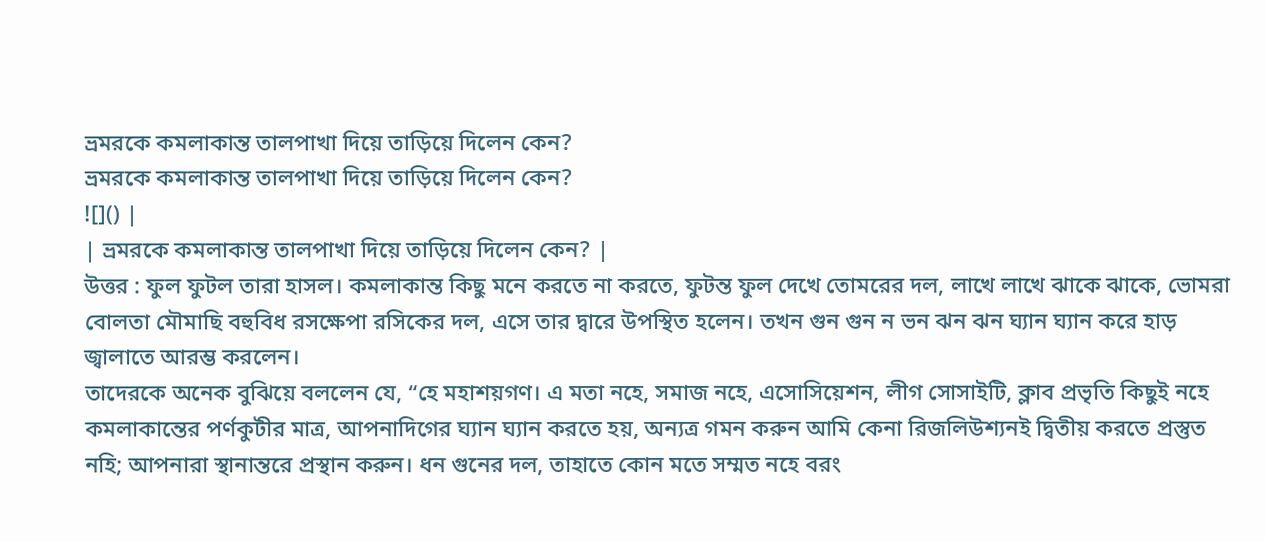ভ্রমরকে কমলাকান্ত তালপাখা দিয়ে তাড়িয়ে দিলেন কেন?
ভ্রমরকে কমলাকান্ত তালপাখা দিয়ে তাড়িয়ে দিলেন কেন?
![]() |
| ভ্রমরকে কমলাকান্ত তালপাখা দিয়ে তাড়িয়ে দিলেন কেন? |
উত্তর : ফুল ফুটল তারা হাসল। কমলাকান্ত কিছু মনে করতে না করতে, ফুটন্ত ফুল দেখে তোমরের দল, লাখে লাখে ঝাকে ঝাকে, ভোমরা বোলতা মৌমাছি বহুবিধ রসক্ষেপা রসিকের দল, এসে তার দ্বারে উপস্থিত হলেন। তখন গুন গুন ন ভন ঝন ঝন ঘ্যান ঘ্যান করে হাড় জ্বালাতে আরম্ভ করলেন।
তাদেরকে অনেক বুঝিয়ে বললেন যে, “হে মহাশয়গণ। এ মতা নহে, সমাজ নহে, এসোসিয়েশন, লীগ সোসাইটি, ক্লাব প্রভৃতি কিছুই নহে কমলাকান্তের পর্ণকুটীর মাত্র, আপনাদিগের ঘ্যান ঘ্যান করতে হয়, অন্যত্র গমন করুন আমি কেনা রিজলিউশ্যনই দ্বিতীয় করতে প্রস্তুত নহি; আপনারা স্থানান্তরে প্রস্থান করুন। ধন গুনের দল, তাহাতে কোন মতে সম্মত নহে বরং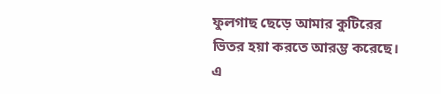ফুলগাছ ছেড়ে আমার কুটিরের ভিতর হয়া করতে আরম্ভ করেছে।
এ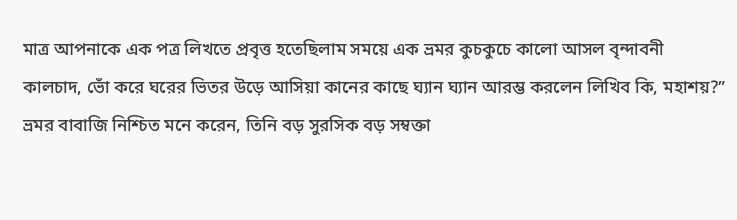মাত্র আপনাকে এক পত্র লিখতে প্রবৃত্ত হতেছিলাম সময়ে এক ভ্রমর কুচকুচে কালো আসল বৃন্দাবনী কালচাদ, ভোঁ করে ঘরের ভিতর উড়ে আসিয়া কানের কাছে ঘ্যান ঘ্যান আরম্ভ করলেন লিখিব কি, মহাশয়?” ভ্রমর বাবাজি নিশ্চিত মনে করেন, তিনি বড় সুরসিক বড় সম্বক্তা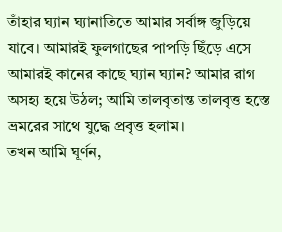তাঁহার ঘ্যান ঘ্যানাতিতে আমার সর্বাঙ্গ জুড়িয়ে যাবে। আমারই ফুলগাছের পাপড়ি ছিঁড়ে এসে আমারই কানের কাছে ঘ্যান ঘ্যান? আমার রাগ অসহ্য হয়ে উঠল; আমি তালবৃতান্ত তালবৃত্ত হস্তে ভ্রমরের সাথে যুদ্ধে প্রবৃত্ত হলাম।
তখন আমি ঘূর্ণন,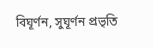বিঘূর্ণন, সুঘূর্ণন প্রভৃতি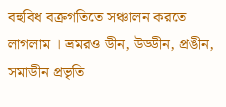বহুবিধ বক্রগতিতে সঞ্চালন করতে লাগলাম । ভ্রমরও ডীন, উড্ডীন, প্রঙীন, সমাডীন প্রভৃতি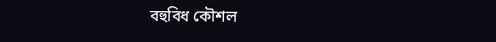বহুবিধ কৌশল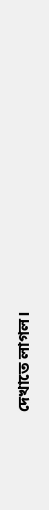দেখাতে লাগল।